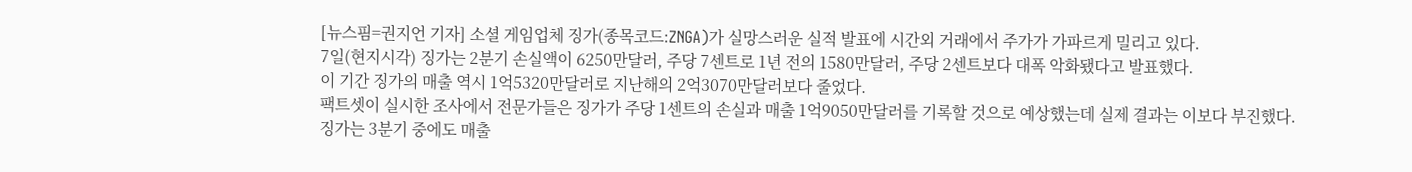[뉴스핌=권지언 기자] 소셜 게임업체 징가(종목코드:ZNGA)가 실망스러운 실적 발표에 시간외 거래에서 주가가 가파르게 밀리고 있다.
7일(현지시각) 징가는 2분기 손실액이 6250만달러, 주당 7센트로 1년 전의 1580만달러, 주당 2센트보다 대폭 악화됐다고 발표했다.
이 기간 징가의 매출 역시 1억5320만달러로 지난해의 2억3070만달러보다 줄었다.
팩트셋이 실시한 조사에서 전문가들은 징가가 주당 1센트의 손실과 매출 1억9050만달러를 기록할 것으로 예상했는데 실제 결과는 이보다 부진했다.
징가는 3분기 중에도 매출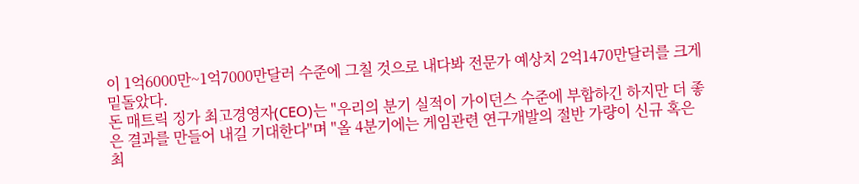이 1억6000만~1억7000만달러 수준에 그칠 것으로 내다봐 전문가 예상치 2억1470만달러를 크게 밑돌았다.
돈 매트릭 징가 최고경영자(CEO)는 "우리의 분기 실적이 가이던스 수준에 부합하긴 하지만 더 좋은 결과를 만들어 내길 기대한다"며 "올 4분기에는 게임관련 연구개발의 절반 가량이 신규 혹은 최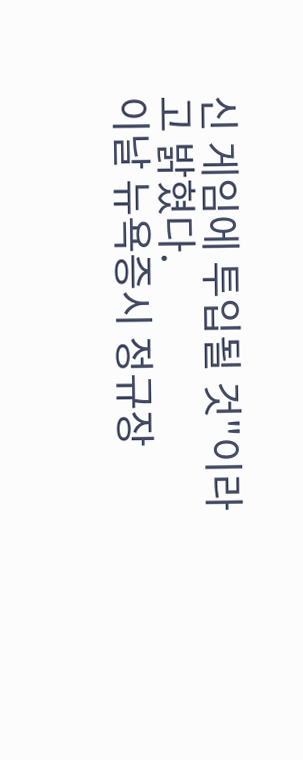신 게임에 투입될 것"이라고 밝혔다.
이날 뉴욕증시 정규장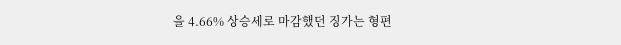을 4.66% 상승세로 마감했던 징가는 형편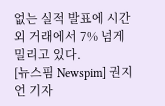없는 실적 발표에 시간외 거래에서 7% 넘게 밀리고 있다.
[뉴스핌 Newspim] 권지언 기자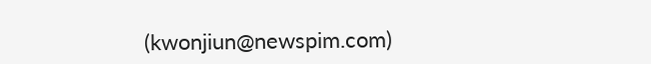(kwonjiun@newspim.com)